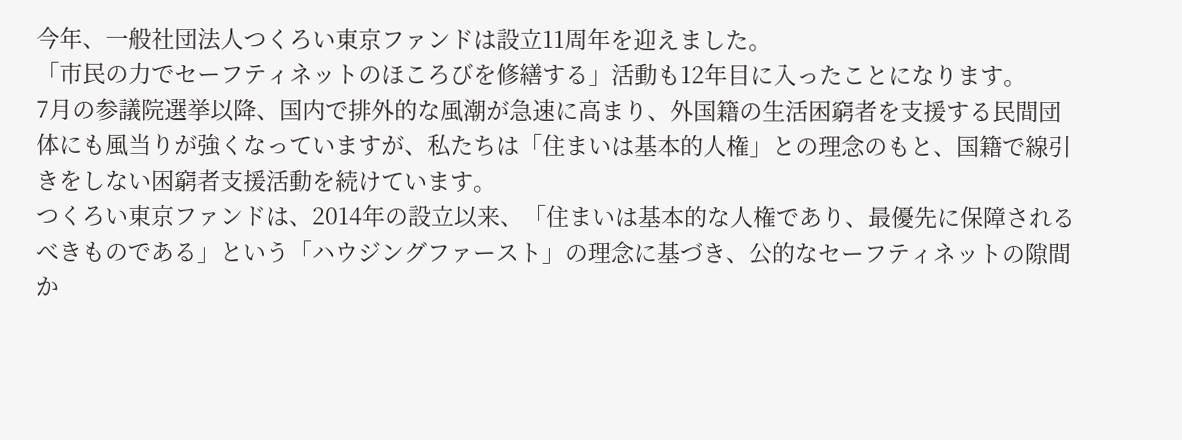今年、一般社団法人つくろい東京ファンドは設立11周年を迎えました。
「市民の力でセーフティネットのほころびを修繕する」活動も12年目に入ったことになります。
7月の参議院選挙以降、国内で排外的な風潮が急速に高まり、外国籍の生活困窮者を支援する民間団体にも風当りが強くなっていますが、私たちは「住まいは基本的人権」との理念のもと、国籍で線引きをしない困窮者支援活動を続けています。
つくろい東京ファンドは、2014年の設立以来、「住まいは基本的な人権であり、最優先に保障されるべきものである」という「ハウジングファースト」の理念に基づき、公的なセーフティネットの隙間か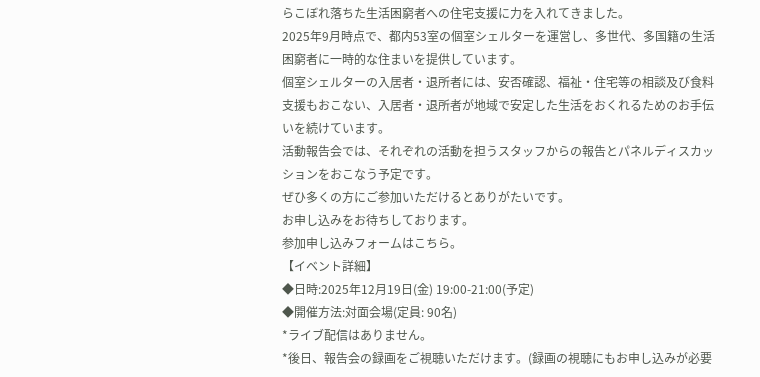らこぼれ落ちた生活困窮者への住宅支援に力を入れてきました。
2025年9月時点で、都内53室の個室シェルターを運営し、多世代、多国籍の生活困窮者に一時的な住まいを提供しています。
個室シェルターの入居者・退所者には、安否確認、福祉・住宅等の相談及び食料支援もおこない、入居者・退所者が地域で安定した生活をおくれるためのお手伝いを続けています。
活動報告会では、それぞれの活動を担うスタッフからの報告とパネルディスカッションをおこなう予定です。
ぜひ多くの方にご参加いただけるとありがたいです。
お申し込みをお待ちしております。
参加申し込みフォームはこちら。
【イベント詳細】
◆日時:2025年12月19日(金) 19:00-21:00(予定)
◆開催方法:対面会場(定員: 90名)
*ライブ配信はありません。
*後日、報告会の録画をご視聴いただけます。(録画の視聴にもお申し込みが必要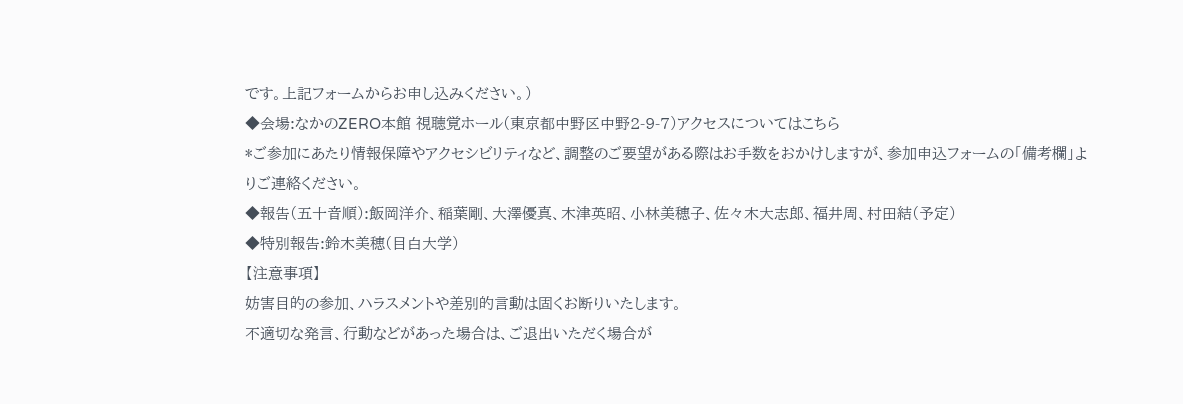です。上記フォームからお申し込みください。)
◆会場:なかのZERO本館 視聴覚ホール(東京都中野区中野2-9-7)アクセスについてはこちら
*ご参加にあたり情報保障やアクセシビリティなど、調整のご要望がある際はお手数をおかけしますが、参加申込フォームの「備考欄」よりご連絡ください。
◆報告(五十音順):飯岡洋介、稲葉剛、大澤優真、木津英昭、小林美穂子、佐々木大志郎、福井周、村田結(予定)
◆特別報告:鈴木美穂(目白大学)
【注意事項】
妨害目的の参加、ハラスメントや差別的言動は固くお断りいたします。
不適切な発言、行動などがあった場合は、ご退出いただく場合が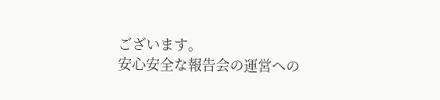ございます。
安心安全な報告会の運営への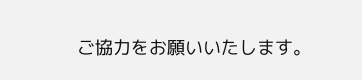ご協力をお願いいたします。